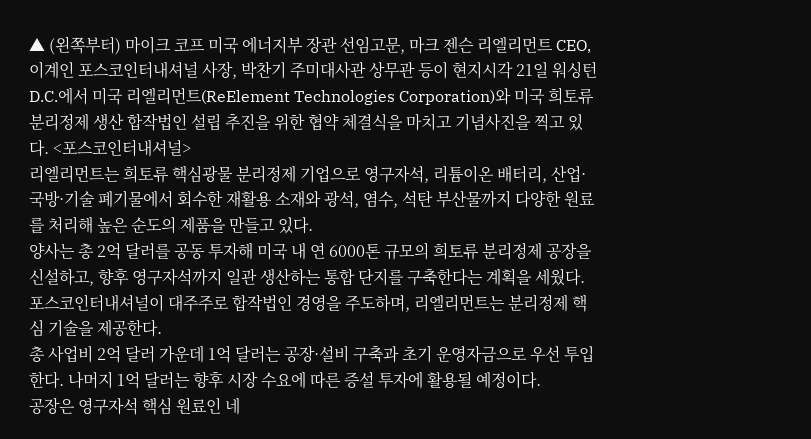▲ (왼쪽부터) 마이크 코프 미국 에너지부 장관 선임고문, 마크 젠슨 리엘리먼트 CEO, 이계인 포스코인터내셔널 사장, 박찬기 주미대사관 상무관 등이 현지시각 21일 워싱턴 D.C.에서 미국 리엘리먼트(ReElement Technologies Corporation)와 미국 희토류 분리정제 생산 합작법인 설립 추진을 위한 협약 체결식을 마치고 기념사진을 찍고 있다. <포스코인터내셔널>
리엘리먼트는 희토류 핵심광물 분리정제 기업으로 영구자석, 리튬이온 배터리, 산업·국방·기술 폐기물에서 회수한 재활용 소재와 광석, 염수, 석탄 부산물까지 다양한 원료를 처리해 높은 순도의 제품을 만들고 있다.
양사는 총 2억 달러를 공동 투자해 미국 내 연 6000톤 규모의 희토류 분리정제 공장을 신설하고, 향후 영구자석까지 일관 생산하는 통합 단지를 구축한다는 계획을 세웠다.
포스코인터내셔널이 대주주로 합작법인 경영을 주도하며, 리엘리먼트는 분리정제 핵심 기술을 제공한다.
총 사업비 2억 달러 가운데 1억 달러는 공장·설비 구축과 초기 운영자금으로 우선 투입한다. 나머지 1억 달러는 향후 시장 수요에 따른 증설 투자에 활용될 예정이다.
공장은 영구자석 핵심 원료인 네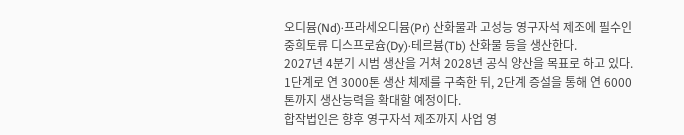오디뮴(Nd)·프라세오디뮴(Pr) 산화물과 고성능 영구자석 제조에 필수인 중희토류 디스프로슘(Dy)·테르븀(Tb) 산화물 등을 생산한다.
2027년 4분기 시범 생산을 거쳐 2028년 공식 양산을 목표로 하고 있다. 1단계로 연 3000톤 생산 체제를 구축한 뒤, 2단계 증설을 통해 연 6000톤까지 생산능력을 확대할 예정이다.
합작법인은 향후 영구자석 제조까지 사업 영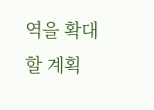역을 확대할 계획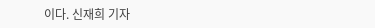이다. 신재희 기자